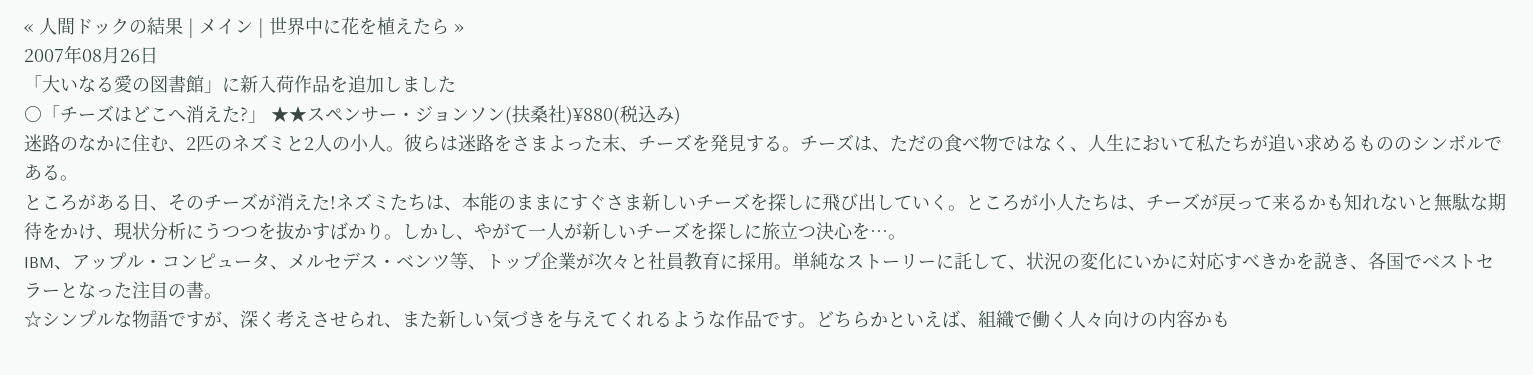« 人間ドックの結果 | メイン | 世界中に花を植えたら »
2007年08月26日
「大いなる愛の図書館」に新入荷作品を追加しました
○「チーズはどこへ消えた?」 ★★スペンサー・ジョンソン(扶桑社)¥880(税込み)
迷路のなかに住む、2匹のネズミと2人の小人。彼らは迷路をさまよった末、チーズを発見する。チーズは、ただの食べ物ではなく、人生において私たちが追い求めるもののシンボルである。
ところがある日、そのチーズが消えた!ネズミたちは、本能のままにすぐさま新しいチーズを探しに飛び出していく。ところが小人たちは、チーズが戻って来るかも知れないと無駄な期待をかけ、現状分析にうつつを抜かすばかり。しかし、やがて一人が新しいチーズを探しに旅立つ決心を…。
IBM、アップル・コンピュータ、メルセデス・ベンツ等、トップ企業が次々と社員教育に採用。単純なストーリーに託して、状況の変化にいかに対応すべきかを説き、各国でベストセラーとなった注目の書。
☆シンプルな物語ですが、深く考えさせられ、また新しい気づきを与えてくれるような作品です。どちらかといえば、組織で働く人々向けの内容かも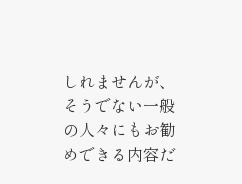しれませんが、そうでない一般の人々にもお勧めできる内容だ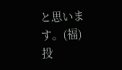と思います。(福)
投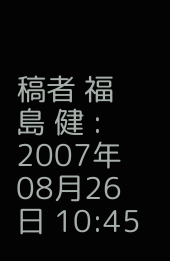稿者 福島 健 : 2007年08月26日 10:45